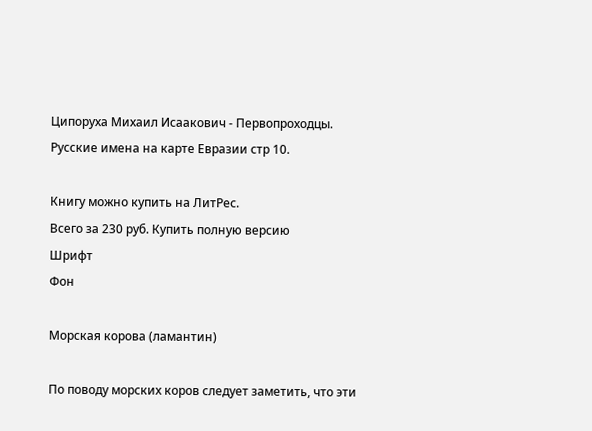Ципоруха Михаил Исаакович - Первопроходцы. Русские имена на карте Евразии стр 10.

Книгу можно купить на ЛитРес.
Всего за 230 руб. Купить полную версию
Шрифт
Фон

Морская корова (ламантин)

По поводу морских коров следует заметить, что эти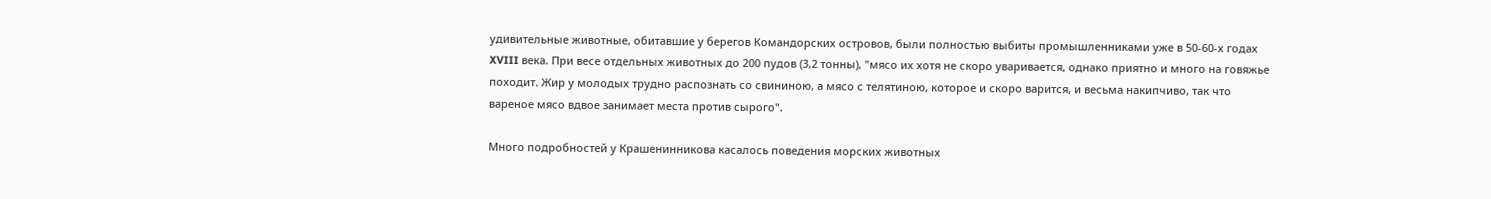удивительные животные, обитавшие у берегов Командорских островов, были полностью выбиты промышленниками уже в 50-60-х годах XVIII века. При весе отдельных животных до 200 пудов (3,2 тонны), "мясо их хотя не скоро уваривается, однако приятно и много на говяжье походит. Жир у молодых трудно распознать со свининою, а мясо с телятиною, которое и скоро варится, и весьма накипчиво, так что вареное мясо вдвое занимает места против сырого".

Много подробностей у Крашенинникова касалось поведения морских животных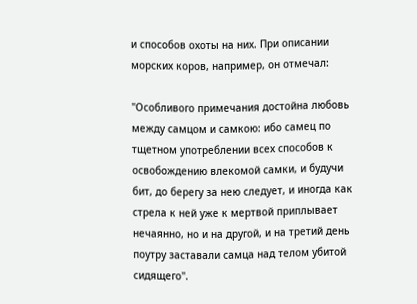и способов охоты на них. При описании морских коров, например, он отмечал:

"Особливого примечания достойна любовь между самцом и самкою: ибо самец по тщетном употреблении всех способов к освобождению влекомой самки, и будучи бит, до берегу за нею следует, и иногда как стрела к ней уже к мертвой приплывает нечаянно, но и на другой, и на третий день поутру заставали самца над телом убитой сидящего".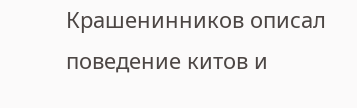Крашенинников описал поведение китов и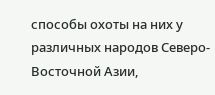способы охоты на них у различных народов Северо-Восточной Азии,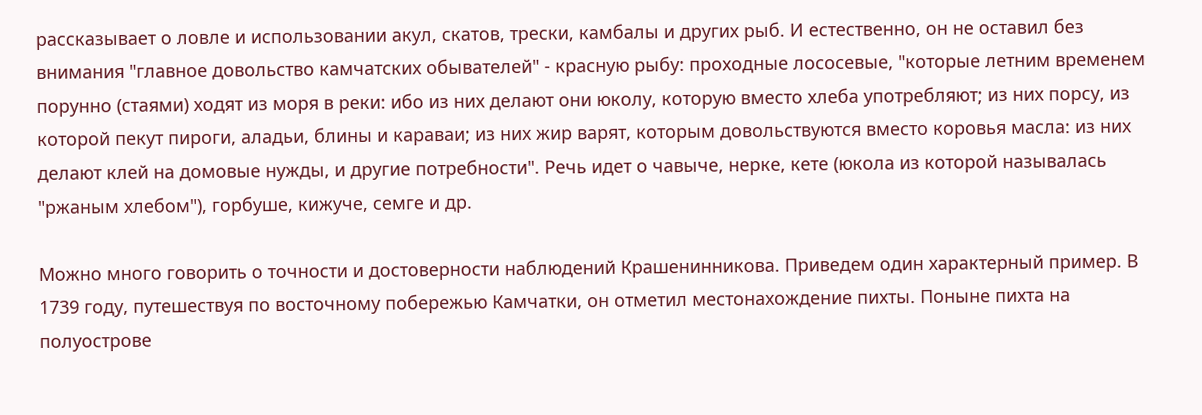рассказывает о ловле и использовании акул, скатов, трески, камбалы и других рыб. И естественно, он не оставил без внимания "главное довольство камчатских обывателей" - красную рыбу: проходные лососевые, "которые летним временем порунно (стаями) ходят из моря в реки: ибо из них делают они юколу, которую вместо хлеба употребляют; из них порсу, из которой пекут пироги, аладьи, блины и караваи; из них жир варят, которым довольствуются вместо коровья масла: из них делают клей на домовые нужды, и другие потребности". Речь идет о чавыче, нерке, кете (юкола из которой называлась "ржаным хлебом"), горбуше, кижуче, семге и др.

Можно много говорить о точности и достоверности наблюдений Крашенинникова. Приведем один характерный пример. В 1739 году, путешествуя по восточному побережью Камчатки, он отметил местонахождение пихты. Поныне пихта на полуострове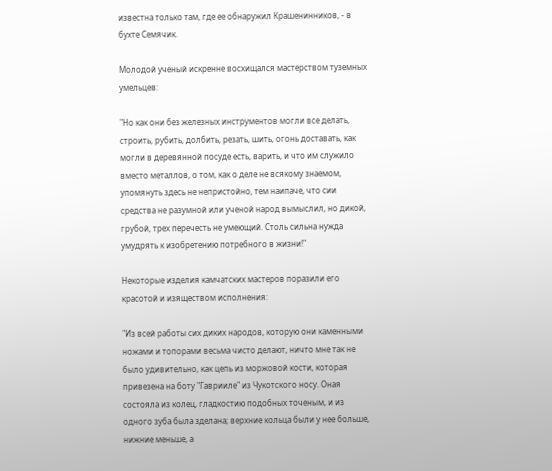известна только там, где ее обнаружил Крашенинников, - в бухте Семячик.

Молодой ученый искренне восхищался мастерством туземных умельцев:

"Но как они без железных инструментов могли все делать, строить, рубить, долбить, резать, шить, огонь доставать, как могли в деревянной посуде есть, варить, и что им служило вместо металлов, о том, как о деле не всякому знаемом, упомянуть здесь не непристойно, тем наипаче, что сии средства не разумной или ученой народ вымыслил, но дикой, грубой, трех перечесть не умеющий. Столь сильна нужда умудрять к изобретению потребного в жизни!"

Некоторые изделия камчатских мастеров поразили его красотой и изяществом исполнения:

"Из всей работы сих диких народов, которую они каменными ножами и топорами весьма чисто делают, ничто мне так не было удивительно, как цепь из моржовой кости, которая привезена на боту "Гаврииле" из Чукотского носу. Оная состояла из колец, гладкостию подобных точеным, и из одного зуба была зделана; верхние кольца были у нее больше, нижние меньше, а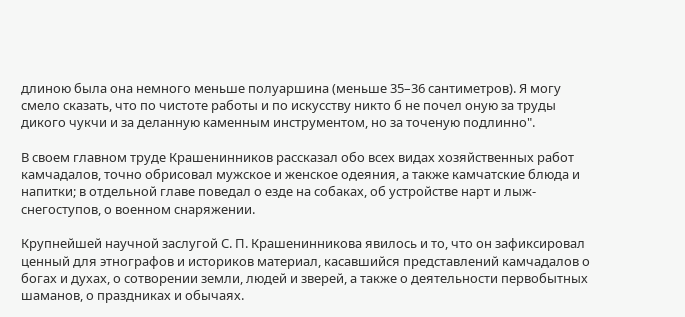длиною была она немного меньше полуаршина (меньше 35–36 сантиметров). Я могу смело сказать, что по чистоте работы и по искусству никто б не почел оную за труды дикого чукчи и за деланную каменным инструментом, но за точеную подлинно".

В своем главном труде Крашенинников рассказал обо всех видах хозяйственных работ камчадалов, точно обрисовал мужское и женское одеяния, а также камчатские блюда и напитки; в отдельной главе поведал о езде на собаках, об устройстве нарт и лыж-снегоступов, о военном снаряжении.

Крупнейшей научной заслугой С. П. Крашенинникова явилось и то, что он зафиксировал ценный для этнографов и историков материал, касавшийся представлений камчадалов о богах и духах, о сотворении земли, людей и зверей, а также о деятельности первобытных шаманов, о праздниках и обычаях.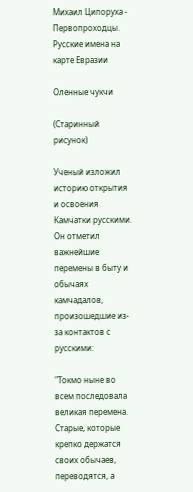Михаил Ципоруха - Первопроходцы. Русские имена на карте Евразии

Оленные чукчи

(Старинный рисунок)

Ученый изложил историю открытия и освоения Камчатки русскими. Он отметил важнейшие перемены в быту и обычаях камчадалов, произошедшие из-за контактов с русскими:

"Токмо ныне во всем последовала великая перемена. Старые, которые крепко держатся своих обычаев, переводятся, а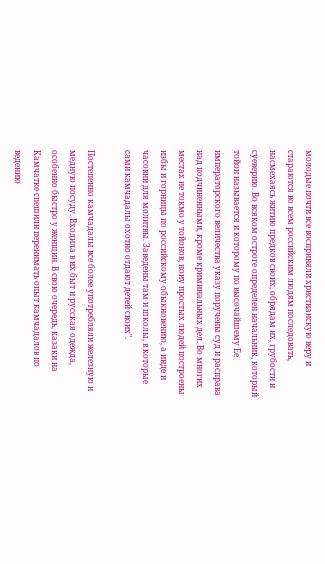молодые почти все восприняли христианскую веру и стараются во всем российским людям последовать, насмехаясь житию предков своих, обрядам их, грубости и суеверию. Во всяком остроге определен начальник, который тойон называется и которому по высочайшему Ее императорского величества указу поручены суд и расправа над подчиненными, кроме криминальных дел. Во многих местах не токмо у тойонов, ноиу простых людей построены избы и горницы по российскому обыкновению, а инде и часовни для молитвы. Заведены там и школы, в которые сами камчадалы охотно отдают детей своих".

Постепенно камчадалы все более употребляли железную и медную посуду. Входила в их быт и русская одежда, особенно быстро у женщин. В свою очередь, казаки на Камчатке спешили перенимать опыт камчадалов по ведению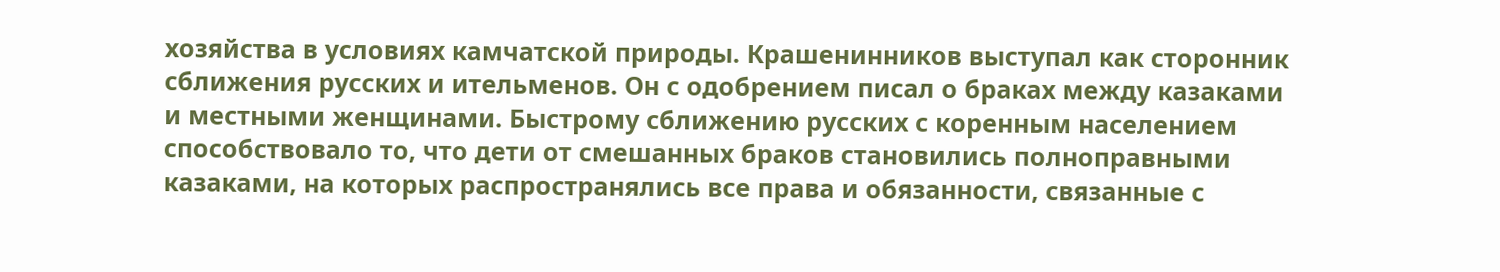хозяйства в условиях камчатской природы. Крашенинников выступал как сторонник сближения русских и ительменов. Он с одобрением писал о браках между казаками и местными женщинами. Быстрому сближению русских с коренным населением способствовало то, что дети от смешанных браков становились полноправными казаками, на которых распространялись все права и обязанности, связанные с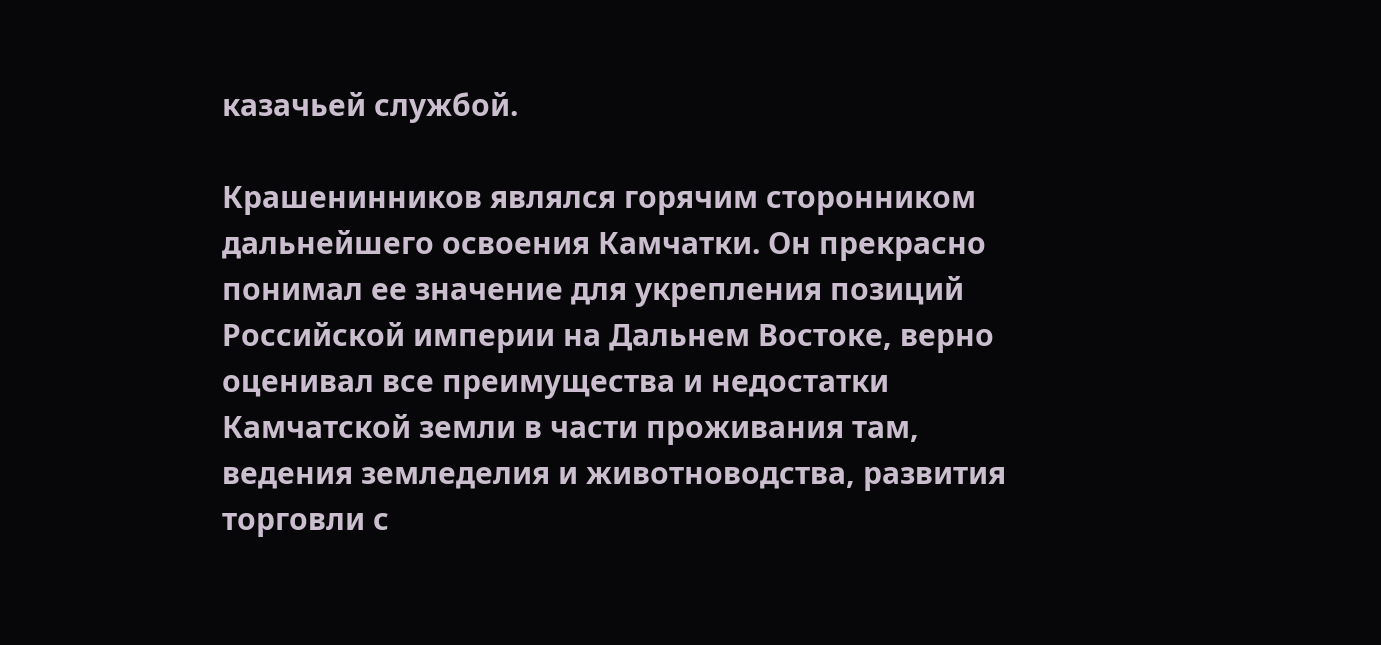казачьей службой.

Крашенинников являлся горячим сторонником дальнейшего освоения Камчатки. Он прекрасно понимал ее значение для укрепления позиций Российской империи на Дальнем Востоке, верно оценивал все преимущества и недостатки Камчатской земли в части проживания там, ведения земледелия и животноводства, развития торговли с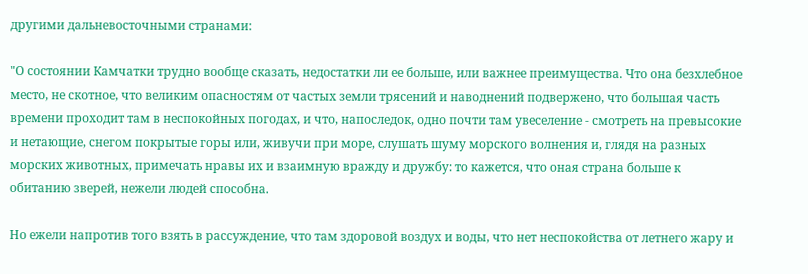другими дальневосточными странами:

"О состоянии Камчатки трудно вообще сказать, недостатки ли ее больше, или важнее преимущества. Что она безхлебное место, не скотное, что великим опасностям от частых земли трясений и наводнений подвержено, что большая часть времени проходит там в неспокойных погодах, и что, напоследок, одно почти там увеселение - смотреть на превысокие и нетающие, снегом покрытые горы или, живучи при море, слушать шуму морского волнения и, глядя на разных морских животных, примечать нравы их и взаимную вражду и дружбу: то кажется, что оная страна больше к обитанию зверей, нежели людей способна.

Но ежели напротив того взять в рассуждение, что там здоровой воздух и воды, что нет неспокойства от летнего жару и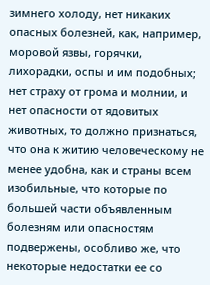зимнего холоду, нет никаких опасных болезней, как, например, моровой язвы, горячки, лихорадки, оспы и им подобных; нет страху от грома и молнии, и нет опасности от ядовитых животных, то должно признаться, что она к житию человеческому не менее удобна, как и страны всем изобильные, что которые по большей части объявленным болезням или опасностям подвержены, особливо же, что некоторые недостатки ее со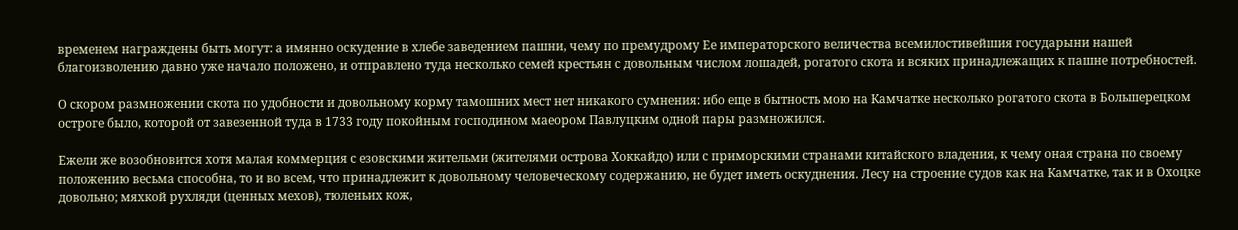временем награждены быть могут: а имянно оскудение в хлебе заведением пашни, чему по премудрому Ее императорского величества всемилостивейшия государыни нашей благоизволению давно уже начало положено, и отправлено туда несколько семей крестьян с довольным числом лошадей, рогатого скота и всяких принадлежащих к пашне потребностей.

О скором размножении скота по удобности и довольному корму тамошних мест нет никакого сумнения: ибо еще в бытность мою на Камчатке несколько рогатого скота в Большерецком остроге было, которой от завезенной туда в 1733 году покойным господином маеором Павлуцким одной пары размножился.

Ежели же возобновится хотя малая коммерция с езовскими жительми (жителями острова Хоккайдо) или с приморскими странами китайского владения, к чему оная страна по своему положению весьма способна, то и во всем, что принадлежит к довольному человеческому содержанию, не будет иметь оскуднения. Лесу на строение судов как на Камчатке, так и в Охоцке довольно; мяхкой рухляди (ценных мехов), тюленьих кож,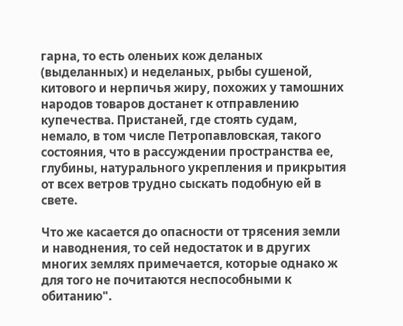гарна, то есть оленьих кож деланых (выделанных) и неделаных, рыбы сушеной, китового и нерпичья жиру, похожих у тамошних народов товаров достанет к отправлению купечества. Пристаней, где стоять судам, немало, в том числе Петропавловская, такого состояния, что в рассуждении пространства ее, глубины, натурального укрепления и прикрытия от всех ветров трудно сыскать подобную ей в свете.

Что же касается до опасности от трясения земли и наводнения, то сей недостаток и в других многих землях примечается, которые однако ж для того не почитаются неспособными к обитанию".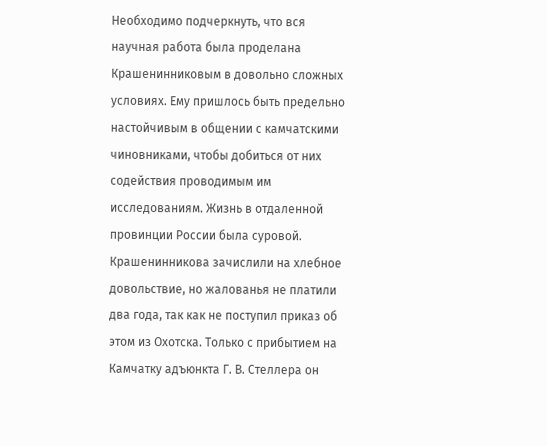Необходимо подчеркнуть, что вся научная работа была проделана Крашенинниковым в довольно сложных условиях. Ему пришлось быть предельно настойчивым в общении с камчатскими чиновниками, чтобы добиться от них содействия проводимым им исследованиям. Жизнь в отдаленной провинции России была суровой. Крашенинникова зачислили на хлебное довольствие, но жалованья не платили два года, так как не поступил приказ об этом из Охотска. Только с прибытием на Камчатку адъюнкта Г. В. Стеллера он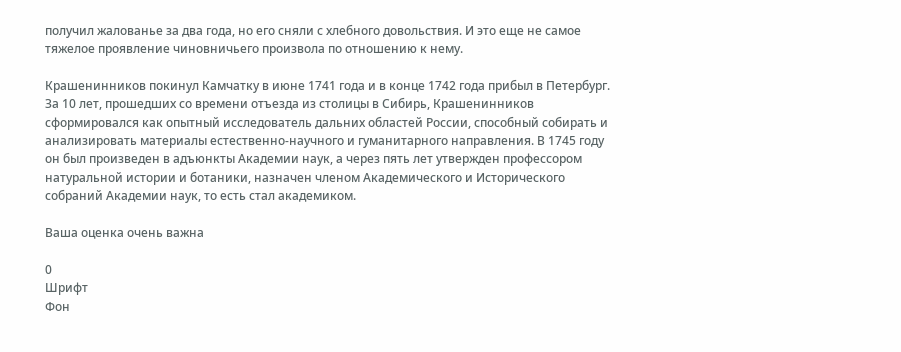получил жалованье за два года, но его сняли с хлебного довольствия. И это еще не самое тяжелое проявление чиновничьего произвола по отношению к нему.

Крашенинников покинул Камчатку в июне 1741 года и в конце 1742 года прибыл в Петербург. За 10 лет, прошедших со времени отъезда из столицы в Сибирь, Крашенинников сформировался как опытный исследователь дальних областей России, способный собирать и анализировать материалы естественно-научного и гуманитарного направления. В 1745 году он был произведен в адъюнкты Академии наук, а через пять лет утвержден профессором натуральной истории и ботаники, назначен членом Академического и Исторического собраний Академии наук, то есть стал академиком.

Ваша оценка очень важна

0
Шрифт
Фон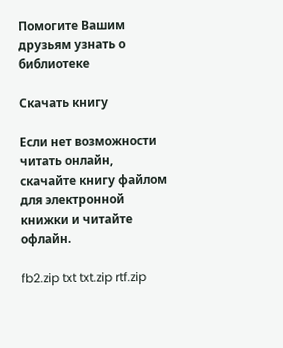Помогите Вашим друзьям узнать о библиотеке

Скачать книгу

Если нет возможности читать онлайн, скачайте книгу файлом для электронной книжки и читайте офлайн.

fb2.zip txt txt.zip rtf.zip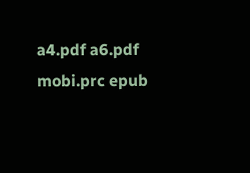a4.pdf a6.pdf mobi.prc epub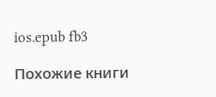ios.epub fb3

Похожие книги